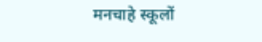मनचाहे स्कूलों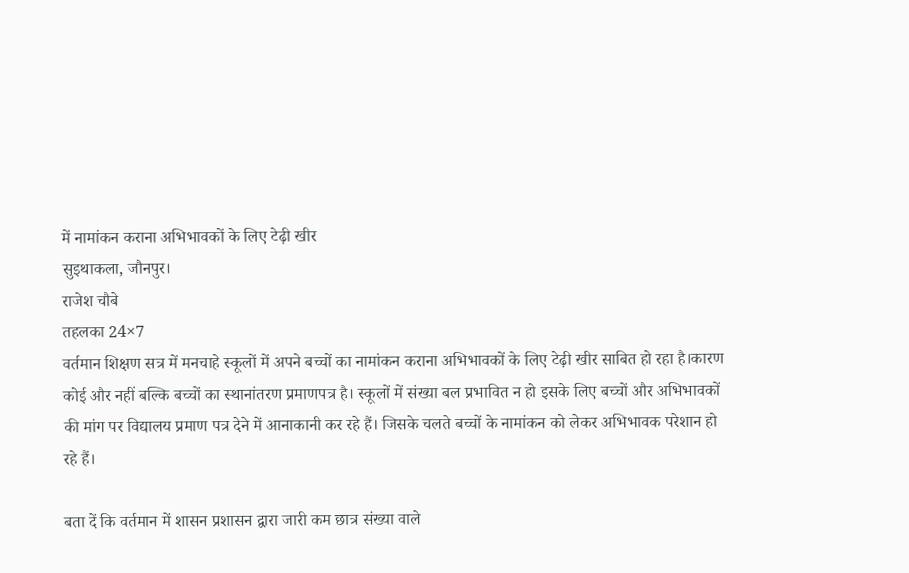में नामांकन कराना अभिभावकों के लिए टेढ़ी खीर
सुइथाकला, जौनपुर।
राजेश चौबे
तहलका 24×7
वर्तमान शिक्षण सत्र में मनचाहे स्कूलों में अपने बच्चों का नामांकन कराना अभिभावकों के लिए टेढ़ी खीर साबित हो रहा है।कारण कोई और नहीं बल्कि बच्चों का स्थानांतरण प्रमाणपत्र है। स्कूलों में संख्या बल प्रभावित न हो इसके लिए बच्चों और अभिभावकों की मांग पर विद्यालय प्रमाण पत्र देने में आनाकानी कर रहे हैं। जिसके चलते बच्चों के नामांकन को लेकर अभिभावक परेशान हो रहे हैं।

बता दें कि वर्तमान में शासन प्रशासन द्वारा जारी कम छात्र संख्या वाले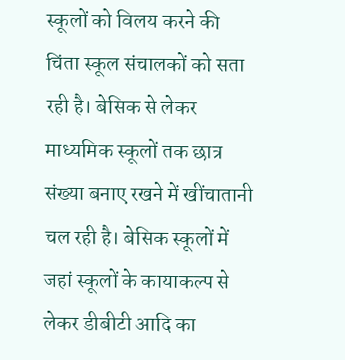स्कूलों को विलय करने की चिंता स्कूल संचालकों को सता रही है। बेसिक से लेकर माध्यमिक स्कूलों तक छात्र संख्या बनाए रखने में खींचातानी चल रही है। बेसिक स्कूलों में जहां स्कूलों के कायाकल्प से लेकर डीबीटी आदि का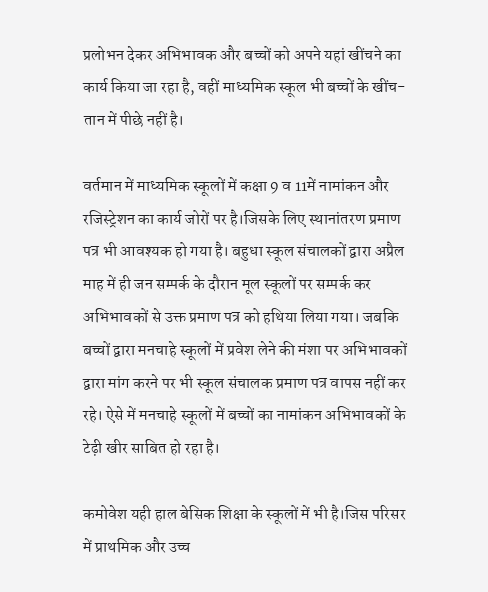प्रलोभन देकर अभिभावक और बच्चों को अपने यहां खींचने का कार्य किया जा रहा है, वहीं माध्यमिक स्कूल भी बच्चों के खींच-तान में पीछे नहीं है।

वर्तमान में माध्यमिक स्कूलों में कक्षा 9 व 11में नामांकन और रजिस्ट्रेशन का कार्य जोरों पर है।जिसके लिए स्थानांतरण प्रमाण पत्र भी आवश्यक हो गया है। बहुधा स्कूल संचालकों द्वारा अप्रैल माह में ही जन सम्पर्क के दौरान मूल स्कूलों पर सम्पर्क कर अभिभावकों से उक्त प्रमाण पत्र को हथिया लिया गया। जबकि बच्चों द्वारा मनचाहे स्कूलों में प्रवेश लेने की मंशा पर अभिभावकों द्वारा मांग करने पर भी स्कूल संचालक प्रमाण पत्र वापस नहीं कर रहे। ऐसे में मनचाहे स्कूलों में बच्चों का नामांकन अभिभावकों के टेढ़ी खीर साबित हो रहा है।

कमोवेश यही हाल बेसिक शिक्षा के स्कूलों में भी है।जिस परिसर में प्राथमिक और उच्च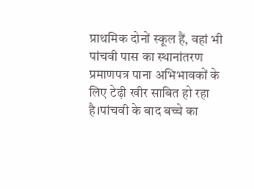प्राथमिक दोनों स्कूल हैं, वहां भी पांचवी पास का स्थानांतरण प्रमाणपत्र पाना अभिभावकों के लिए टेढ़ी खीर साबित हो रहा है।पांचवी के बाद बच्चे का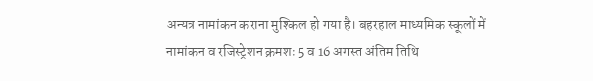अन्यत्र नामांकन कराना मुश्किल हो गया है। बहरहाल माध्यमिक स्कूलों में नामांकन व रजिस्ट्रेशन क्रमशः 5 व 16 अगस्त अंतिम तिथि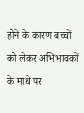होने के कारण बच्चों को लेकर अभिभावकों के माथे पर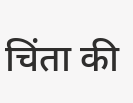चिंता की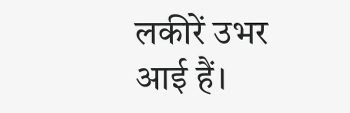लकीरें उभर आई हैं।